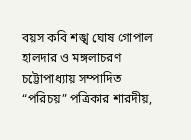বয়স কবি শঙ্খ ঘোষ গোপাল হালদার ও মঙ্গলাচরণ চট্টোপাধ্যায় সম্পাদিত “পরিচয়” পত্রিকার শারদীয়,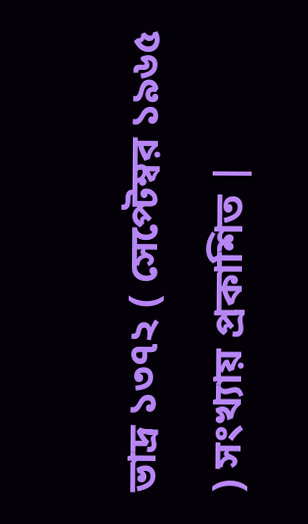ভাদ্র ১৩৭২ ( সেপ্টেম্বর ১৯৬৫ ) সংখ্যায় প্রকাশিত |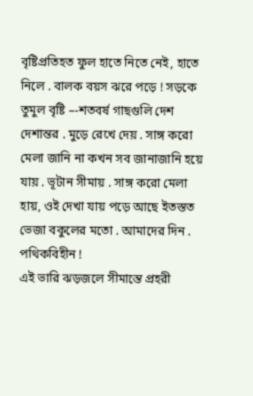বৃষ্টিপ্রতিহত ফুল হাতে নিতে নেই, হাতে নিলে . বালক বয়স ঝরে পড়ে ! সড়কে তুমুল বৃষ্টি –-শতবর্ষ গাছগুলি দেশ দেশান্তর . মুড়ে রেখে দেয় . সাঙ্গ করো মেলা জানি না কখন সব জানাজানি হয়ে যায় . ভূটান সীমায় . সাঙ্গ করো মেলা হায়, ওই দেখা যায় পড়ে আছে ইতস্তত ভেজা বকুলের মতো . আমাদের দিন . পথিকবিহীন !
এই ভারি ঝড়জলে সীমান্তে প্রহরী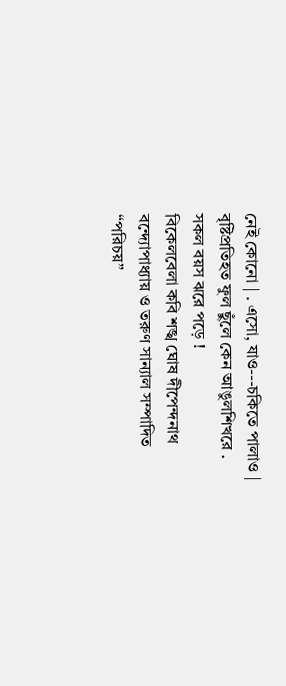নেই কোনো | . এসো, যাও---চকিতে পালাও | বৃষ্টিপ্রতিহত ফুল ছুঁলে কেন আঙুলশিখরে . সকল বয়স ঝরে পড়ে !
বিকেলবেলা কবি শঙ্খ ঘোষ দীপেন্দনাথ বন্দ্যোপাধ্যায় ও তরুণ সান্যাল সম্পাদিত “পরিচয়”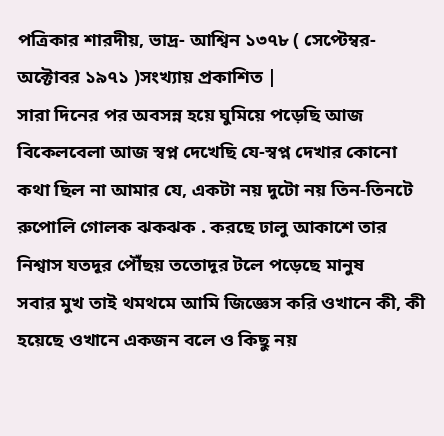পত্রিকার শারদীয়, ভাদ্র- আশ্বিন ১৩৭৮ ( সেপ্টেম্বর-অক্টোবর ১৯৭১ )সংখ্যায় প্রকাশিত |
সারা দিনের পর অবসন্ন হয়ে ঘুমিয়ে পড়েছি আজ বিকেলবেলা আজ স্বপ্ন দেখেছি যে-স্বপ্ন দেখার কোনো কথা ছিল না আমার যে, একটা নয় দুটো নয় তিন-তিনটে রুপোলি গোলক ঝকঝক . করছে ঢালু আকাশে তার নিশ্বাস যতদূর পৌঁছয় ততোদূর টলে পড়েছে মানুষ
সবার মুখ তাই থমথমে আমি জিজ্ঞেস করি ওখানে কী, কী হয়েছে ওখানে একজন বলে ও কিছু নয়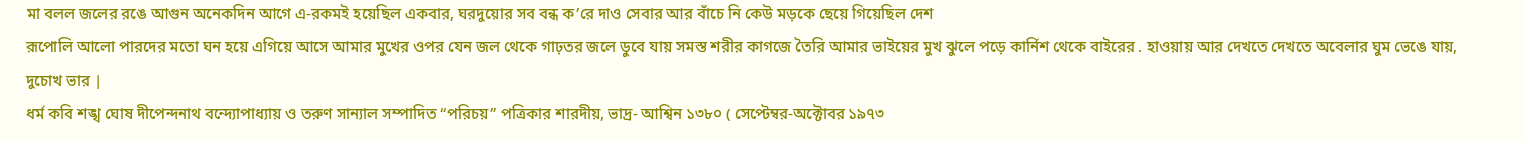মা বলল জলের রঙে আগুন অনেকদিন আগে এ-রকমই হয়েছিল একবার, ঘরদুয়োর সব বন্ধ ক’রে দাও সেবার আর বাঁচে নি কেউ মড়কে ছেয়ে গিয়েছিল দেশ
রূপোলি আলো পারদের মতো ঘন হয়ে এগিয়ে আসে আমার মুখের ওপর যেন জল থেকে গাঢ়তর জলে ডুবে যায় সমস্ত শরীর কাগজে তৈরি আমার ভাইয়ের মুখ ঝুলে পড়ে কার্নিশ থেকে বাইরের . হাওয়ায় আর দেখতে দেখতে অবেলার ঘুম ভেঙে যায়, দুচোখ ভার |
ধর্ম কবি শঙ্খ ঘোষ দীপেন্দনাথ বন্দ্যোপাধ্যায় ও তরুণ সান্যাল সম্পাদিত “পরিচয়” পত্রিকার শারদীয়, ভাদ্র- আশ্বিন ১৩৮০ ( সেপ্টেম্বর-অক্টোবর ১৯৭৩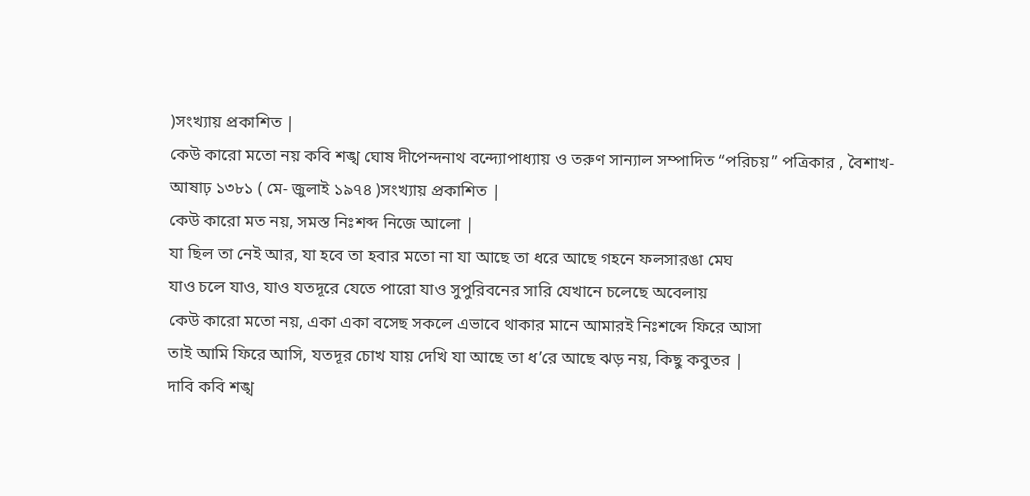)সংখ্যায় প্রকাশিত |
কেউ কারো মতো নয় কবি শঙ্খ ঘোষ দীপেন্দনাথ বন্দ্যোপাধ্যায় ও তরুণ সান্যাল সম্পাদিত “পরিচয়” পত্রিকার , বৈশাখ-আষাঢ় ১৩৮১ ( মে- জুলাই ১৯৭৪ )সংখ্যায় প্রকাশিত |
কেউ কারো মত নয়, সমস্ত নিঃশব্দ নিজে আলো |
যা ছিল তা নেই আর, যা হবে তা হবার মতো না যা আছে তা ধরে আছে গহনে ফলসারঙা মেঘ
যাও চলে যাও, যাও যতদূরে যেতে পারো যাও সুপুরিবনের সারি যেখানে চলেছে অবেলায়
কেউ কারো মতো নয়, একা একা বসেছ সকলে এভাবে থাকার মানে আমারই নিঃশব্দে ফিরে আসা
তাই আমি ফিরে আসি, যতদূর চোখ যায় দেখি যা আছে তা ধ’রে আছে ঝড় নয়, কিছু কবুতর |
দাবি কবি শঙ্খ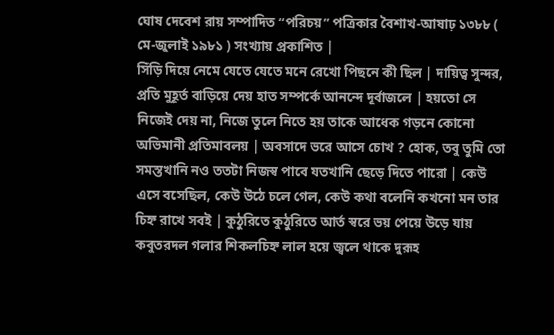ঘোষ দেবেশ রায় সম্পাদিত “পরিচয়” পত্রিকার বৈশাখ-আষাঢ় ১৩৮৮ ( মে-জুলাই ১৯৮১ ) সংখ্যায় প্রকাশিত |
সিঁড়ি দিয়ে নেমে যেতে যেতে মনে রেখো পিছনে কী ছিল | দায়িত্ব সুন্দর, প্রতি মুহূর্ত বাড়িয়ে দেয় হাত সম্পর্কে আনন্দে দূর্বাজলে | হয়তো সে নিজেই দেয় না, নিজে তুলে নিতে হয় তাকে আধেক গড়নে কোনো অভিমানী প্রতিমাবলয় | অবসাদে ভরে আসে চোখ ? হোক, তবু তুমি তো সমস্তখানি নও ততটা নিজস্ব পাবে যতখানি ছেড়ে দিতে পারো | কেউ এসে বসেছিল, কেউ উঠে চলে গেল, কেউ কথা বলেনি কখনো মন তার চিহ্ন রাখে সবই | কুঠুরিতে কুঠুরিতে আর্ত স্বরে ভয় পেয়ে উড়ে যায় কবুতরদল গলার শিকলচিহ্ন লাল হয়ে জ্বলে থাকে দুরূহ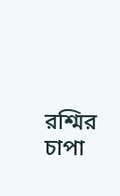রশ্মির চাপা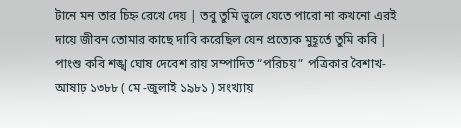টানে মন তার চিহ্ন রেখে দেয় | তবু তুমি ভুলে যেতে পারো না কখনো এরই দায়ে জীবন তোমার কাছে দাবি করেছিল যেন প্রত্যেক মুহূর্তে তুমি কবি |
পাংশু কবি শঙ্খ ঘোষ দেবেশ রায় সম্পাদিত “পরিচয়” পত্রিকার বৈশাখ-আষাঢ় ১৩৮৮ ( মে -জুলাই ১৯৮১ ) সংখ্যায়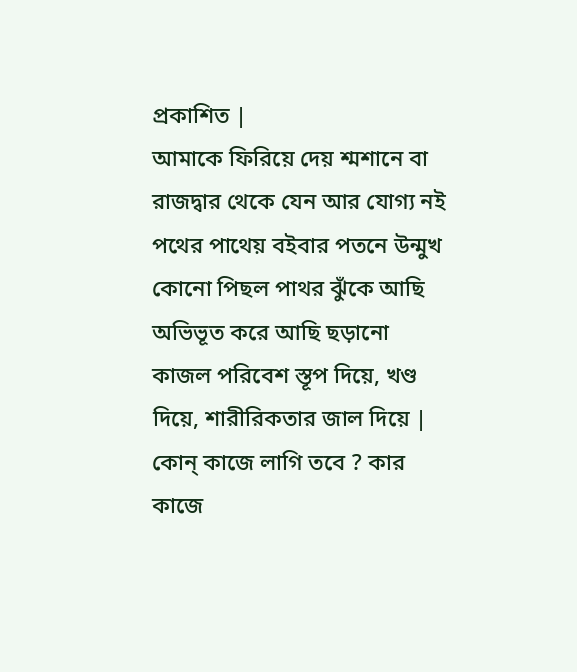প্রকাশিত |
আমাকে ফিরিয়ে দেয় শ্মশানে বা রাজদ্বার থেকে যেন আর যোগ্য নই পথের পাথেয় বইবার পতনে উন্মুখ কোনো পিছল পাথর ঝুঁকে আছি অভিভূত করে আছি ছড়ানো কাজল পরিবেশ স্তূপ দিয়ে, খণ্ড দিয়ে, শারীরিকতার জাল দিয়ে | কোন্ কাজে লাগি তবে ? কার কাজে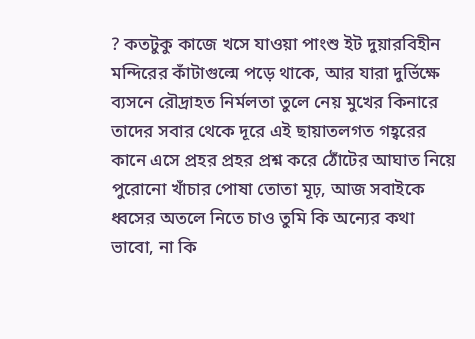? কতটুকু কাজে খসে যাওয়া পাংশু ইট দুয়ারবিহীন মন্দিরের কাঁটাগুল্মে পড়ে থাকে, আর যারা দুর্ভিক্ষে ব্যসনে রৌদ্রাহত নির্মলতা তুলে নেয় মুখের কিনারে তাদের সবার থেকে দূরে এই ছায়াতলগত গহ্বরের কানে এসে প্রহর প্রহর প্রশ্ন করে ঠোঁটের আঘাত নিয়ে পুরোনো খাঁচার পোষা তোতা মূঢ়, আজ সবাইকে ধ্বসের অতলে নিতে চাও তুমি কি অন্যের কথা ভাবো, না কি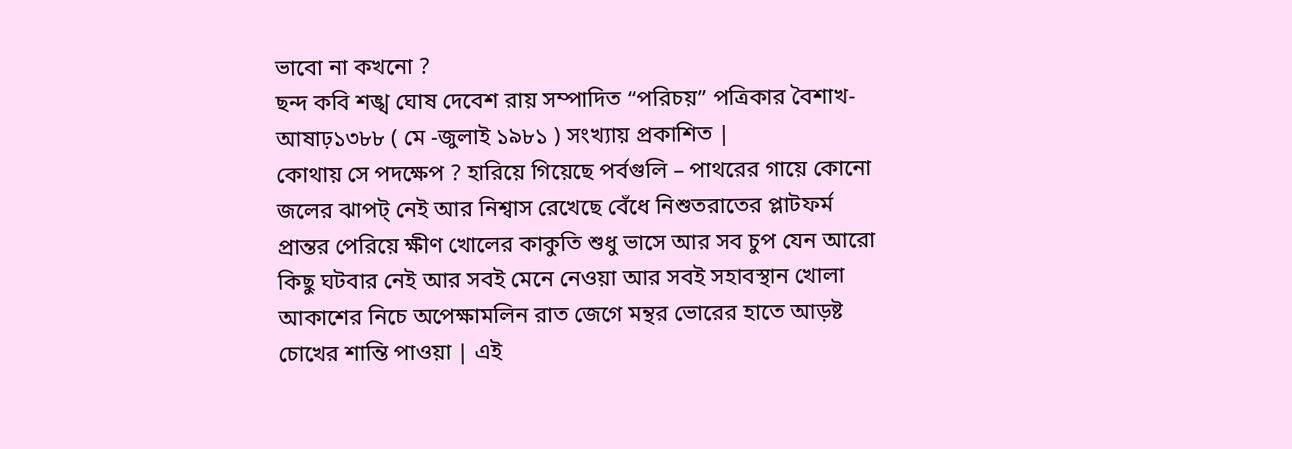ভাবো না কখনো ?
ছন্দ কবি শঙ্খ ঘোষ দেবেশ রায় সম্পাদিত “পরিচয়” পত্রিকার বৈশাখ-আষাঢ়১৩৮৮ ( মে -জুলাই ১৯৮১ ) সংখ্যায় প্রকাশিত |
কোথায় সে পদক্ষেপ ? হারিয়ে গিয়েছে পর্বগুলি – পাথরের গায়ে কোনো জলের ঝাপট্ নেই আর নিশ্বাস রেখেছে বেঁধে নিশুতরাতের প্লাটফর্ম প্রান্তর পেরিয়ে ক্ষীণ খোলের কাকুতি শুধু ভাসে আর সব চুপ যেন আরো কিছু ঘটবার নেই আর সবই মেনে নেওয়া আর সবই সহাবস্থান খোলা আকাশের নিচে অপেক্ষামলিন রাত জেগে মন্থর ভোরের হাতে আড়ষ্ট চোখের শান্তি পাওয়া | এই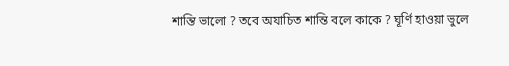শান্তি ভালো ? তবে অযাচিত শান্তি বলে কাকে ? ঘূর্ণি হাওয়া ভুলে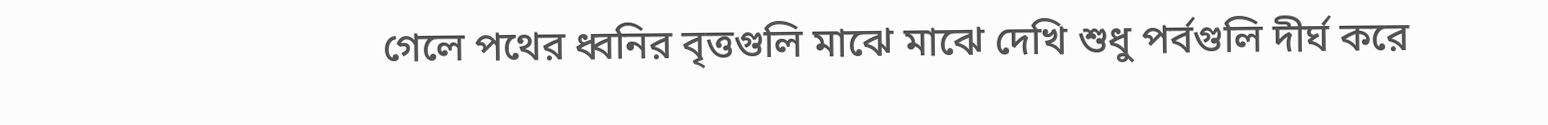গেলে পথের ধ্বনির বৃত্তগুলি মাঝে মাঝে দেখি শুধু পর্বগুলি দীর্ঘ করে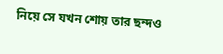নিয়ে সে যখন শোয় তার ছন্দও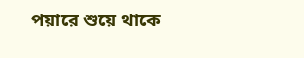পয়ারে শুয়ে থাকে